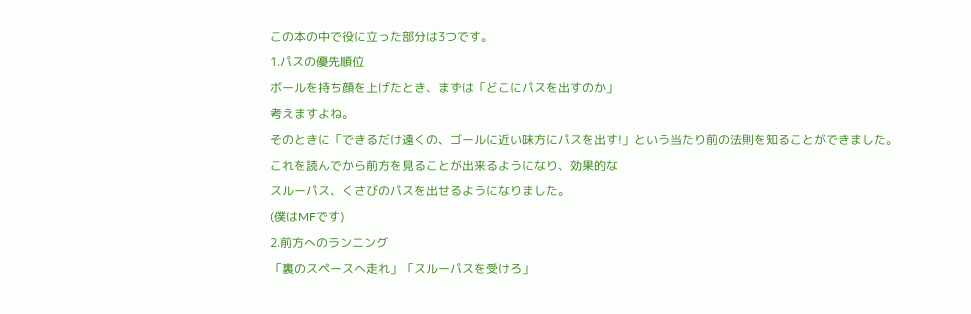この本の中で役に立った部分は3つです。
1.パスの優先順位
ボールを持ち顔を上げたとき、まずは「どこにパスを出すのか」
考えますよね。
そのときに「できるだけ遠くの、ゴールに近い味方にパスを出す!」という当たり前の法則を知ることができました。
これを読んでから前方を見ることが出来るようになり、効果的な
スルーパス、くさびのパスを出せるようになりました。
(僕はMFです)
2.前方へのランニング
「裏のスペースへ走れ」「スルーパスを受けろ」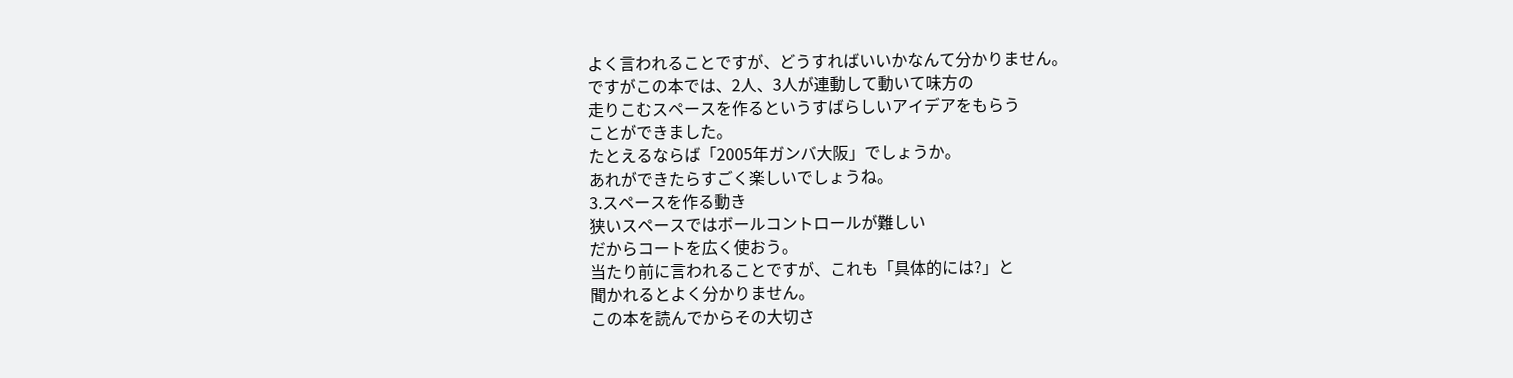よく言われることですが、どうすればいいかなんて分かりません。
ですがこの本では、2人、3人が連動して動いて味方の
走りこむスペースを作るというすばらしいアイデアをもらう
ことができました。
たとえるならば「2005年ガンバ大阪」でしょうか。
あれができたらすごく楽しいでしょうね。
3.スペースを作る動き
狭いスペースではボールコントロールが難しい
だからコートを広く使おう。
当たり前に言われることですが、これも「具体的には?」と
聞かれるとよく分かりません。
この本を読んでからその大切さ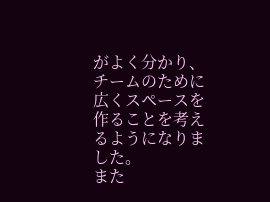がよく分かり、チームのために
広くスペースを作ることを考えるようになりました。
また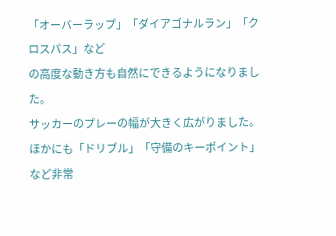「オーバーラップ」「ダイアゴナルラン」「クロスパス」など
の高度な動き方も自然にできるようになりました。
サッカーのプレーの幅が大きく広がりました。
ほかにも「ドリブル」「守備のキーポイント」など非常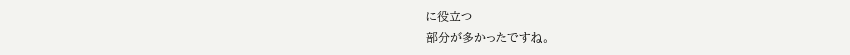に役立つ
部分が多かったですね。